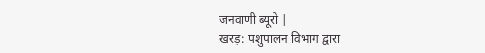जनवाणी ब्यूरो |
खरड़: पशुपालन विभाग द्वारा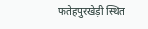फतेहपुरखेड़ी स्थित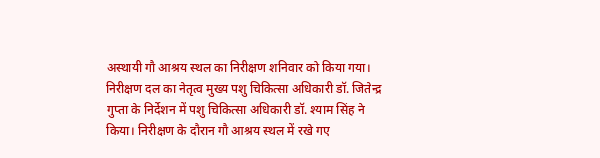अस्थायी गौ आश्रय स्थल का निरीक्षण शनिवार को किया गया। निरीक्षण दल का नेतृत्व मुख्य पशु चिकित्सा अधिकारी डॉ. जितेन्द्र गुप्ता के निर्देशन में पशु चिकित्सा अधिकारी डॉ. श्याम सिंह ने किया। निरीक्षण के दौरान गौ आश्रय स्थल में रखे गए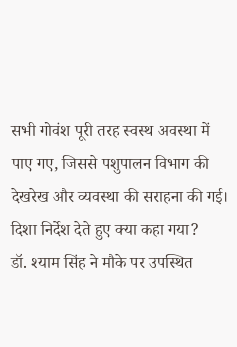सभी गोवंश पूरी तरह स्वस्थ अवस्था में पाए गए, जिससे पशुपालन विभाग की देखरेख और व्यवस्था की सराहना की गई।
दिशा निर्देश देते हुए क्या कहा गया?
डॉ. श्याम सिंह ने मौके पर उपस्थित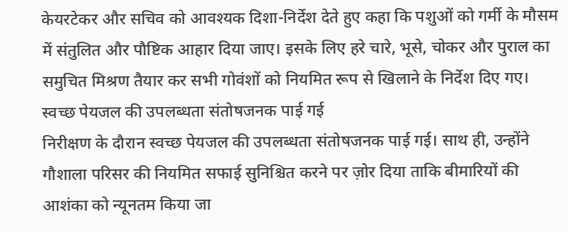केयरटेकर और सचिव को आवश्यक दिशा-निर्देश देते हुए कहा कि पशुओं को गर्मी के मौसम में संतुलित और पौष्टिक आहार दिया जाए। इसके लिए हरे चारे, भूसे, चोकर और पुराल का समुचित मिश्रण तैयार कर सभी गोवंशों को नियमित रूप से खिलाने के निर्देश दिए गए।
स्वच्छ पेयजल की उपलब्धता संतोषजनक पाई गई
निरीक्षण के दौरान स्वच्छ पेयजल की उपलब्धता संतोषजनक पाई गई। साथ ही, उन्होंने गौशाला परिसर की नियमित सफाई सुनिश्चित करने पर ज़ोर दिया ताकि बीमारियों की आशंका को न्यूनतम किया जा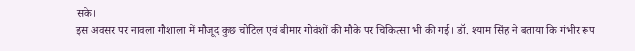सके।
इस अवसर पर नावला गौशाला में मौजूद कुछ चोटिल एवं बीमार गोवंशों की मौके पर चिकित्सा भी की गई। डॉ. श्याम सिंह ने बताया कि गंभीर रूप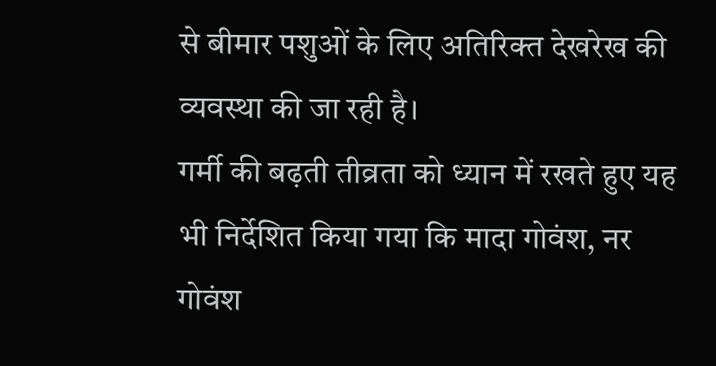से बीमार पशुओं के लिए अतिरिक्त देखरेख की व्यवस्था की जा रही है।
गर्मी की बढ़ती तीव्रता को ध्यान में रखते हुए यह भी निर्देशित किया गया कि मादा गोवंश, नर गोवंश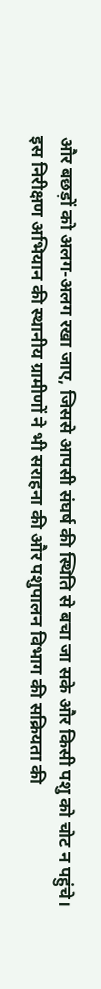और बछड़ों को अलग-अलग रखा जाए, जिससे आपसी संघर्ष की स्थिति से बचा जा सके और किसी पशु को चोट न पहुंचे।
इस निरीक्षण अभियान की स्थानीय ग्रामीणों ने भी सराहना की और पशुपालन विभाग की सक्रियता की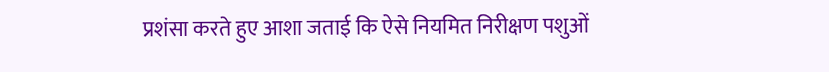प्रशंसा करते हुए आशा जताई कि ऐसे नियमित निरीक्षण पशुओं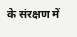के संरक्षण में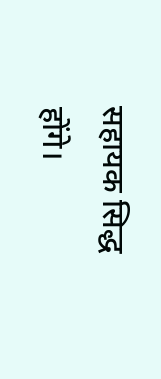सहायक सिद्ध होंगे।